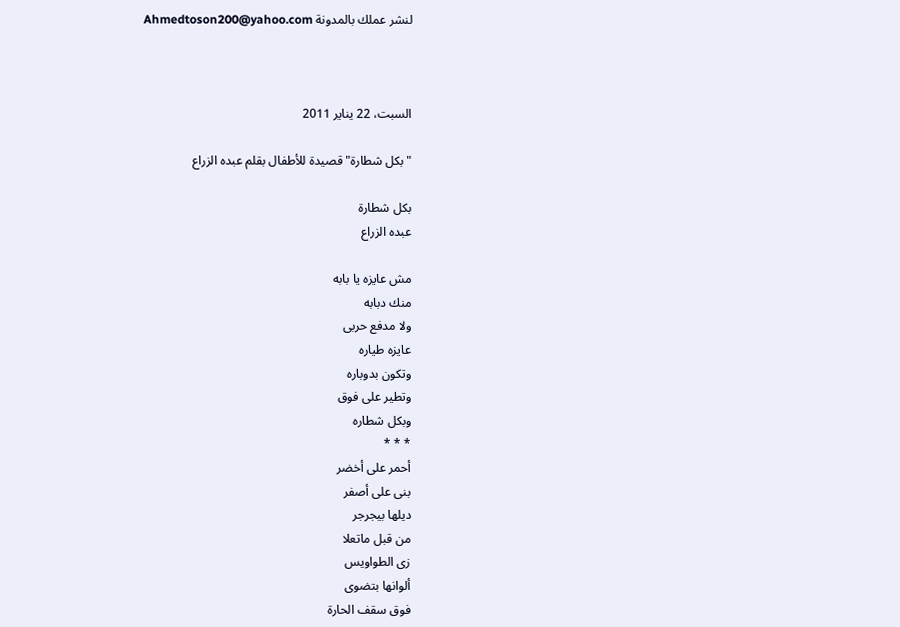لنشر عملك بالمدونة Ahmedtoson200@yahoo.com



السبت، 22 يناير 2011

"بكل شطارة" قصيدة للأطفال بقلم عبده الزراع

بكل شطارة
عبده الزراع

مش عايزه يا بابه
منك دبابه
ولا مدفع حربى
عايزه طياره
وتكون بدوباره
وتطير على فوق
وبكل شطاره
* * *
أحمر على أخضر
بنى على أصفر
ديلها بيجرجر
من قبل ماتعلا
زى الطواويس
ألوانها بتضوى
فوق سقف الحارة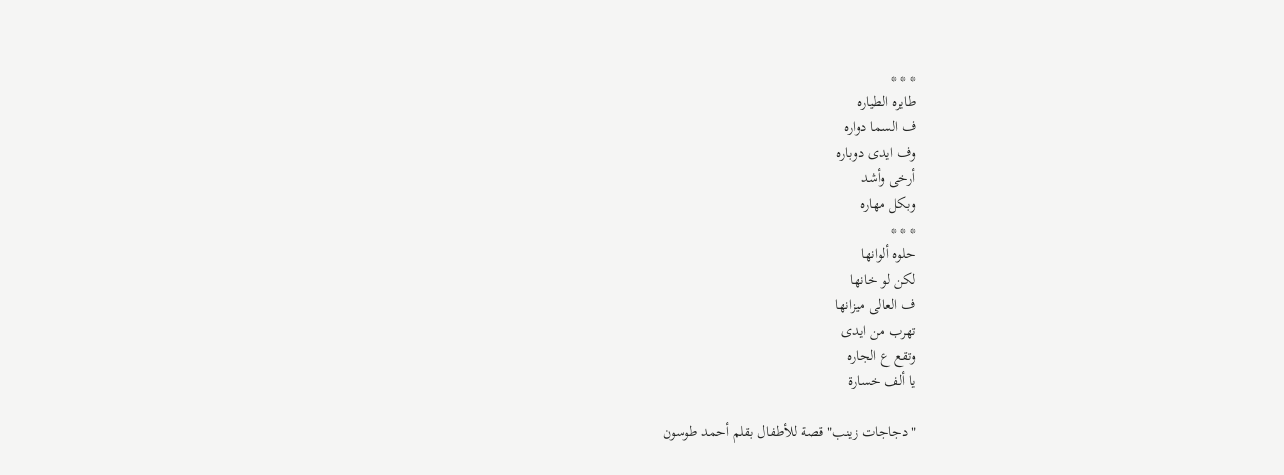* * *
طايره الطياره
ف السما دواره
وف ايدى دوباره
أرخى وأشد
وبكل مهاره
* * *
حلوه ألوانها
لكن لو خانها
ف العالى ميزانها
تهرب من ايدى
وتقع ع الجاره
يا ألف خسارة

"دجاجات زينب" قصة للأطفال بقلم أحمد طوسون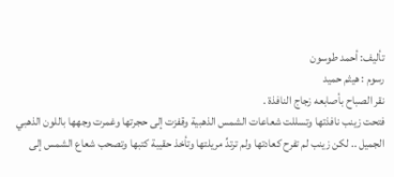تأليف: أحمد طوسون
رسوم : هيثم حميد
نقر الصباح بأصابعه زجاج النافذة .
فتحت زينب نافذتها وتسللت شعاعات الشمس الذهبية وقفزت إلى حجرتها وغمرت وجهها باللون الذهبي الجميل .. لكن زينب لم تفرح كعادتها ولم ترتدِّ مريلتها وتأخذ حقيبة كتبها وتصحب شعاع الشمس إلى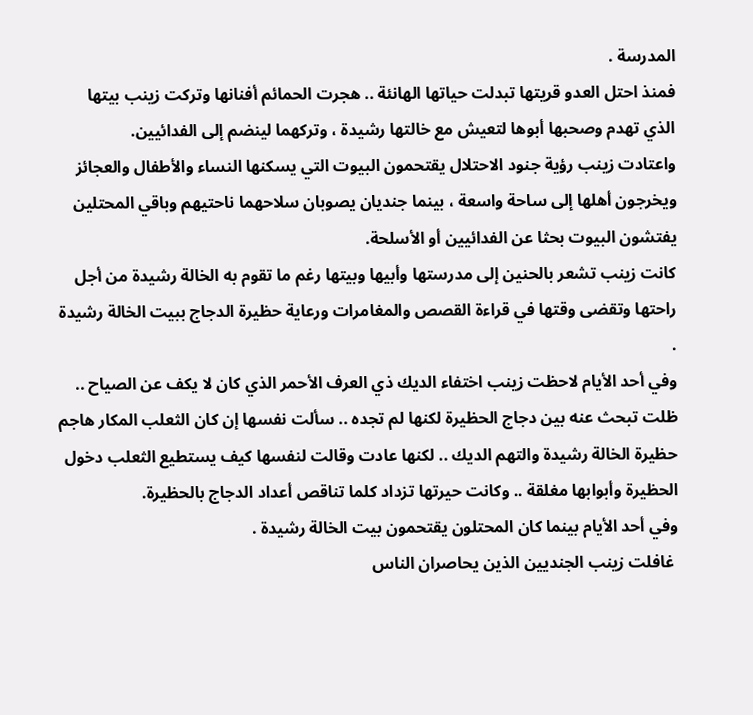المدرسة .
فمنذ احتل العدو قريتها تبدلت حياتها الهانئة .. هجرت الحمائم أفنانها وتركت زينب بيتها الذي تهدم وصحبها أبوها لتعيش مع خالتها رشيدة ، وتركهما لينضم إلى الفدائيين.
واعتادت زينب رؤية جنود الاحتلال يقتحمون البيوت التي يسكنها النساء والأطفال والعجائز ويخرجون أهلها إلى ساحة واسعة ، بينما جنديان يصوبان سلاحهما ناحتيهم وباقي المحتلين يفتشون البيوت بحثا عن الفدائيين أو الأسلحة.
كانت زينب تشعر بالحنين إلى مدرستها وأبيها وبيتها رغم ما تقوم به الخالة رشيدة من أجل راحتها وتقضى وقتها في قراءة القصص والمغامرات ورعاية حظيرة الدجاج ببيت الخالة رشيدة .
وفي أحد الأيام لاحظت زينب اختفاء الديك ذي العرف الأحمر الذي كان لا يكف عن الصياح .. ظلت تبحث عنه بين دجاج الحظيرة لكنها لم تجده .. سألت نفسها إن كان الثعلب المكار هاجم حظيرة الخالة رشيدة والتهم الديك .. لكنها عادت وقالت لنفسها كيف يستطيع الثعلب دخول الحظيرة وأبوابها مغلقة .. وكانت حيرتها تزداد كلما تناقص أعداد الدجاج بالحظيرة.
وفي أحد الأيام بينما كان المحتلون يقتحمون بيت الخالة رشيدة .
 غافلت زينب الجنديين الذين يحاصران الناس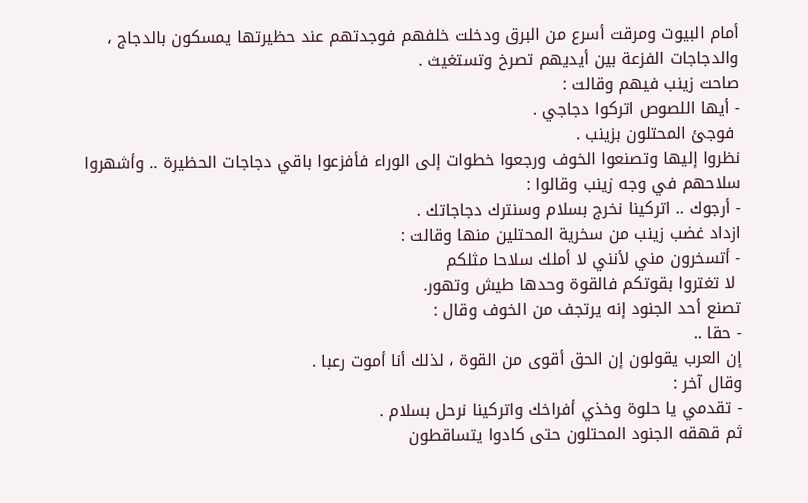أمام البيوت ومرقت أسرع من البرق ودخلت خلفهم فوجدتهم عند حظيرتها يمسكون بالدجاج ، والدجاجات الفزعة بين أيديهم تصرخ وتستغيث .
صاحت زينب فيهم وقالت :
- أيها اللصوص اتركوا دجاجي .
 فوجئ المحتلون بزينب .
نظروا إليها وتصنعوا الخوف ورجعوا خطوات إلى الوراء فأفزعوا باقي دجاجات الحظيرة .. وأشهروا سلاحهم في وجه زينب وقالوا :
- أرجوك .. اتركينا نخرج بسلام وسنترك دجاجاتك .
ازداد غضب زينب من سخرية المحتلين منها وقالت :
- أتسخرون مني لأنني لا أملك سلاحا مثلكم
 لا تغتروا بقوتكم فالقوة وحدها طيش وتهور.
تصنع أحد الجنود إنه يرتجف من الخوف وقال :
- حقا ..
إن العرب يقولون إن الحق أقوى من القوة ، لذلك أنا أموت رعبا .
وقال آخر :
- تقدمي يا حلوة وخذي أفراخك واتركينا نرحل بسلام .
ثم قهقه الجنود المحتلون حتى كادوا يتساقطون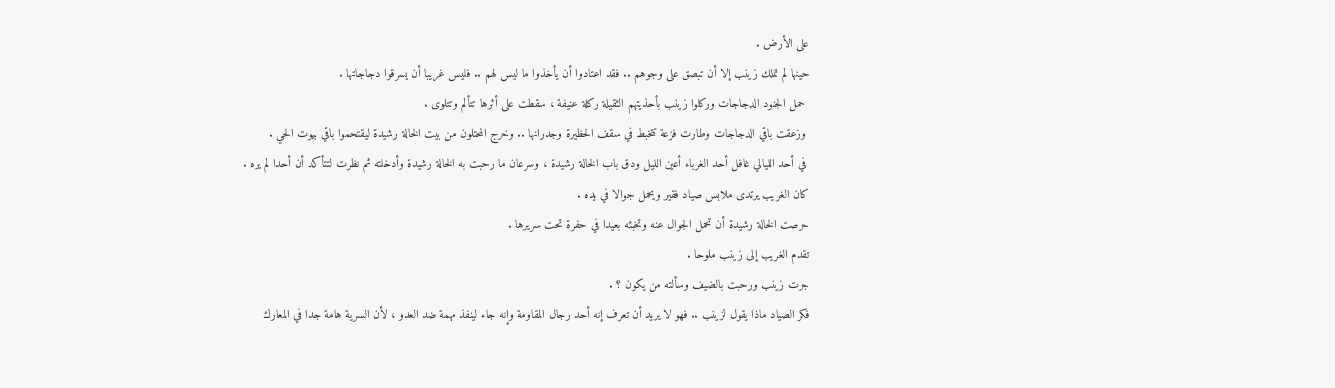على الأرض .
حينها لم تملك زينب إلا أن تبصق على وجوهم .. فقد اعتادوا أن يأخذوا ما ليس لهم .. فليس غريبا أن يسرقوا دجاجاتها .
 حمل الجنود الدجاجات وركلوا زينب بأحذيتهم الثقيلة ركلة عنيفة ، سقطت على أثرها تتألم وتتلوى .
 وزعقت باقي الدجاجات وطارت فزعة تتخبط في سقف الحظيرة وجدرانها .. وخرج المحتلون من بيت الخالة رشيدة ليقتحموا باقي بيوت الحي .
 في أحد الليالي غافل أحد الغرباء أعين الليل ودق باب الخالة رشيدة ، وسرعان ما رحبت به الخالة رشيدة وأدخلته ثم نظرت لتتأكد أن أحدا لم يره .
كان الغريب يرتدى ملابس صياد فقير ويحمل جوالا في يده .
حرصت الخالة رشيدة أن تحمل الجوال عنه وتخبئه بعيدا في حفرة تحت سريرها .
تقدم الغريب إلى زينب ملوحا .
جرت زينب ورحبت بالضيف وسألته من يكون ؟ .
فكر الصياد ماذا يقول لزينب .. فهو لا يريد أن تعرف إنه أحد رجال المقاومة وإنه جاء لينفذ مهمة ضد العدو ، لأن السرية هامة جدا في المعارك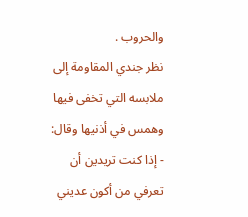والحروب .
نظر جندي المقاومة إلى ملابسه التي تخفى فيها وهمس في أذنيها وقال:
- إذا كنت تريدين أن تعرفي من أكون عديني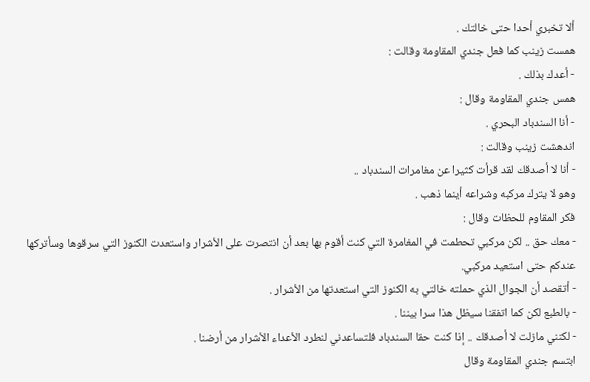ألا تخبري أحدا حتى خالتك .
همست زينب كما فعل جندي المقاومة وقالت :
- أعدك بذلك .
همس جندي المقاومة وقال :
- أنا السندباد البحري .
اندهشت زينب وقالت :
- أنا لا أصدقك لقد قرأت كثيرا عن مغامرات السندباد ..
وهو لا يترك مركبه وشراعه أينما ذهب .
فكر المقاوم للحظات وقال :
- معك حق .. لكن مركبي تحطمت في المغامرة التي كنت أقوم بها بعد أن انتصرت على الأشرار واستعدت الكنوز التي سرقوها وسأتركها عندكم حتى استعيد مركبي.
- أتقصد أن الجوال الذي حملته خالتي به الكنوز التي استعدتها من الأشرار .
- بالطبع لكن كما اتفقنا سيظل هذا سرا بيننا .
- لكنني مازلت لا أصدقك .. إذا كنت حقا السندباد فلتساعدني لنطرد الأعداء الأشرار من أرضنا .
ابتسم جندي المقاومة وقال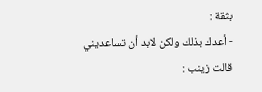بثقة :
- أعدك بذلك ولكن لابد أن تساعديني
قالت زينب :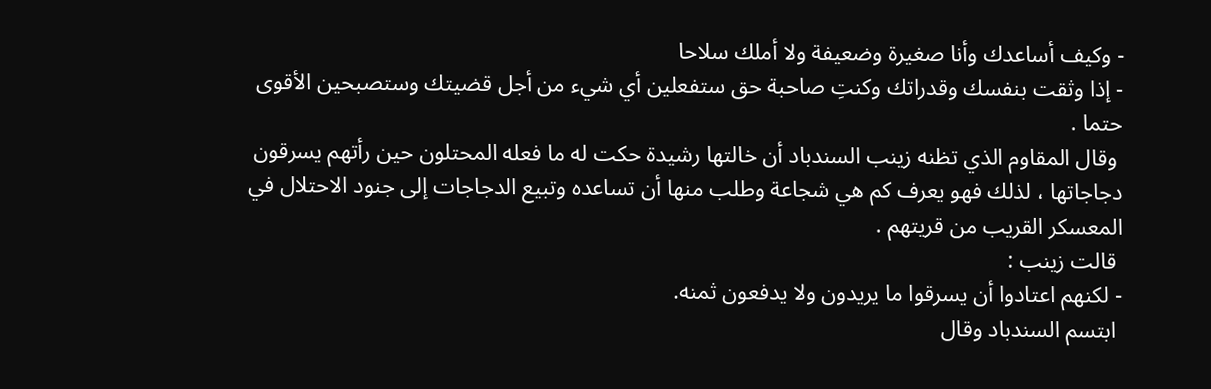- وكيف أساعدك وأنا صغيرة وضعيفة ولا أملك سلاحا
- إذا وثقت بنفسك وقدراتك وكنتِ صاحبة حق ستفعلين أي شيء من أجل قضيتك وستصبحين الأقوى حتما .
 وقال المقاوم الذي تظنه زينب السندباد أن خالتها رشيدة حكت له ما فعله المحتلون حين رأتهم يسرقون دجاجاتها ، لذلك فهو يعرف كم هي شجاعة وطلب منها أن تساعده وتبيع الدجاجات إلى جنود الاحتلال في المعسكر القريب من قريتهم .
 قالت زينب :
- لكنهم اعتادوا أن يسرقوا ما يريدون ولا يدفعون ثمنه.
 ابتسم السندباد وقال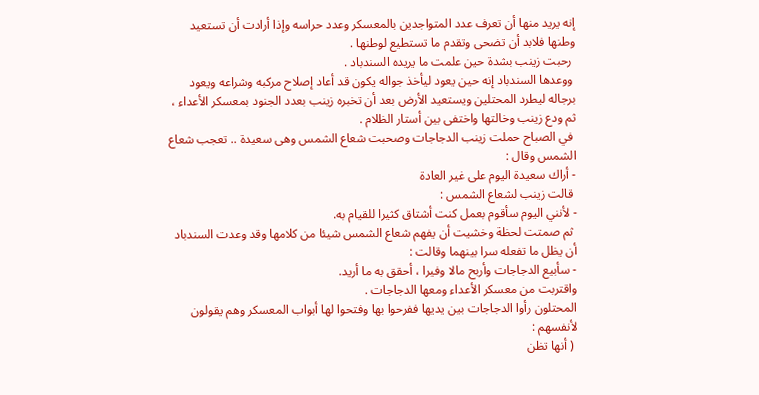إنه يريد منها أن تعرف عدد المتواجدين بالمعسكر وعدد حراسه وإذا أرادت أن تستعيد وطنها فلابد أن تضحى وتقدم ما تستطيع لوطنها .
 رحبت زينب بشدة حين علمت ما يريده السندباد .
 ووعدها السندباد إنه حين يعود ليأخذ جواله يكون قد أعاد إصلاح مركبه وشراعه ويعود برجاله ليطرد المحتلين ويستعيد الأرض بعد أن تخبره زينب بعدد الجنود بمعسكر الأعداء ، ثم ودع زينب وخالتها واختفى بين أستار الظلام .
 في الصباح حملت زينب الدجاجات وصحبت شعاع الشمس وهى سعيدة .. تعجب شعاع الشمس وقال :
- أراك سعيدة اليوم على غير العادة
 قالت زينب لشعاع الشمس :
- لأنني اليوم سأقوم بعمل كنت أشتاق كثيرا للقيام به.
 ثم صمتت لحظة وخشيت أن يفهم شعاع الشمس شيئا من كلامها وقد وعدت السندباد أن يظل ما تفعله سرا بينهما وقالت :
- سأبيع الدجاجات وأربح مالا وفيرا ، أحقق به ما أريد.
واقتربت من معسكر الأعداء ومعها الدجاجات .
المحتلون رأوا الدجاجات بين يديها ففرحوا بها وفتحوا لها أبواب المعسكر وهم يقولون لأنفسهم :
 ( أنها تظن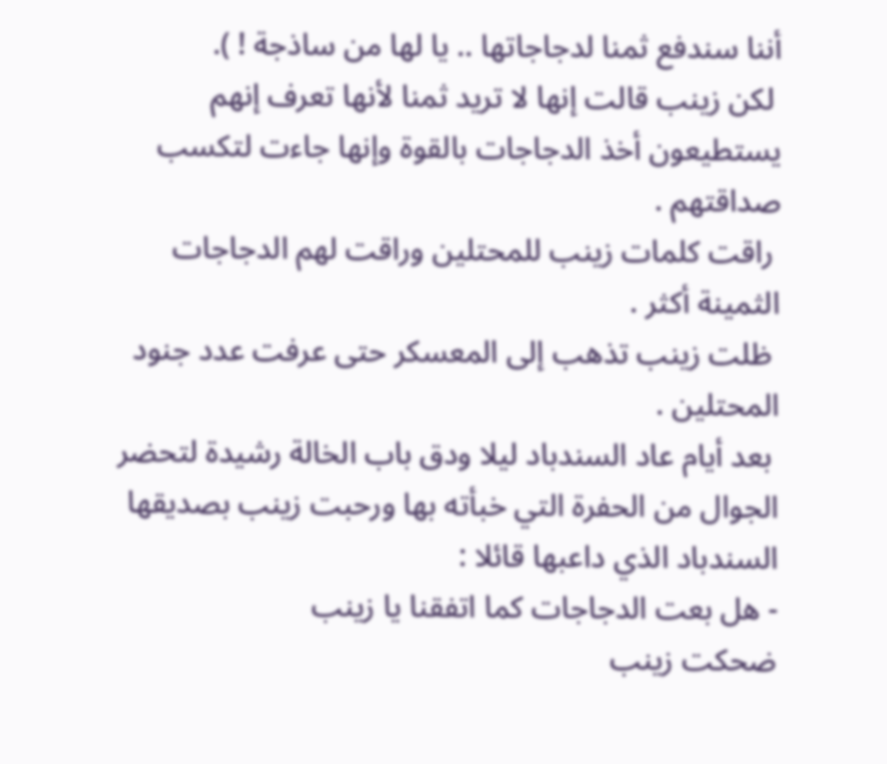أننا سندفع ثمنا لدجاجاتها .. يا لها من ساذجة ! ).
 لكن زينب قالت إنها لا تريد ثمنا لأنها تعرف إنهم يستطيعون أخذ الدجاجات بالقوة وإنها جاءت لتكسب صداقتهم .
 راقت كلمات زينب للمحتلين وراقت لهم الدجاجات الثمينة أكثر .
 ظلت زينب تذهب إلى المعسكر حتى عرفت عدد جنود المحتلين .
 بعد أيام عاد السندباد ليلا ودق باب الخالة رشيدة لتحضر الجوال من الحفرة التي خبأته بها ورحبت زينب بصديقها السندباد الذي داعبها قائلا :
- هل بعت الدجاجات كما اتفقنا يا زينب
ضحكت زينب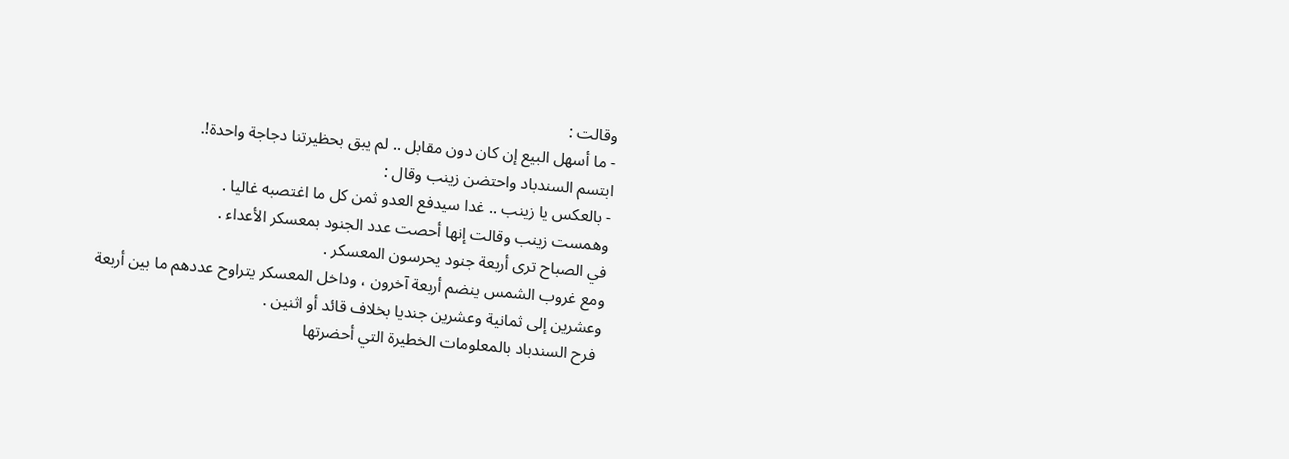وقالت :
- ما أسهل البيع إن كان دون مقابل .. لم يبق بحظيرتنا دجاجة واحدة!.
ابتسم السندباد واحتضن زينب وقال :
- بالعكس يا زينب .. غدا سيدفع العدو ثمن كل ما اغتصبه غاليا .
وهمست زينب وقالت إنها أحصت عدد الجنود بمعسكر الأعداء .
في الصباح ترى أربعة جنود يحرسون المعسكر .
ومع غروب الشمس ينضم أربعة آخرون ، وداخل المعسكر يتراوح عددهم ما بين أربعة وعشرين إلى ثمانية وعشرين جنديا بخلاف قائد أو اثنين .
 فرح السندباد بالمعلومات الخطيرة التي أحضرتها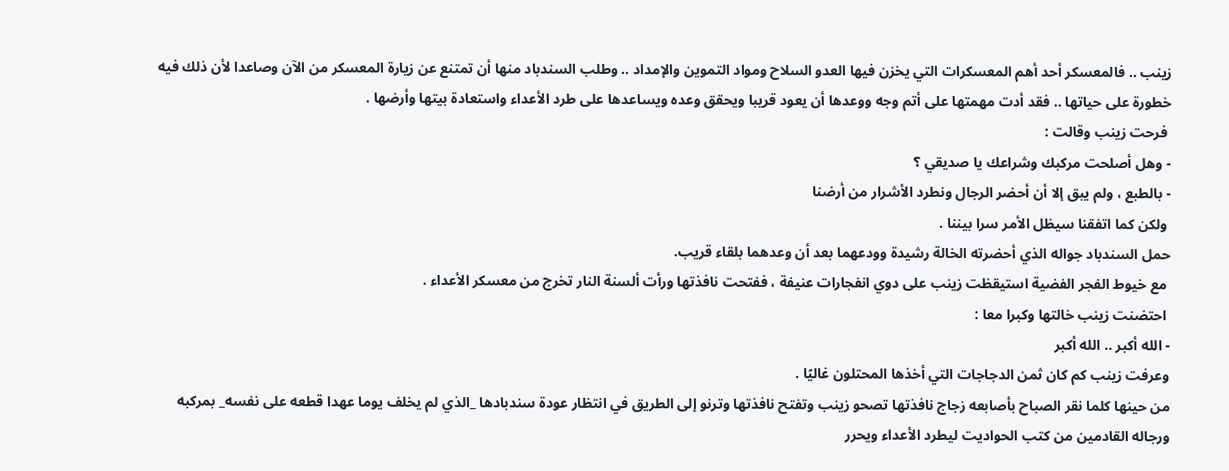زينب .. فالمعسكر أحد أهم المعسكرات التي يخزن فيها العدو السلاح ومواد التموين والإمداد .. وطلب السندباد منها أن تمتنع عن زيارة المعسكر من الآن وصاعدا لأن ذلك فيه خطورة على حياتها .. فقد أدت مهمتها على أتم وجه ووعدها أن يعود قريبا ويحقق وعده ويساعدها على طرد الأعداء واستعادة بيتها وأرضها .
 فرحت زينب وقالت :
- وهل أصلحت مركبك وشراعك يا صديقي ؟
- بالطبع ، ولم يبق إلا أن أحضر الرجال ونطرد الأشرار من أرضنا
 ولكن كما اتفقنا سيظل الأمر سرا بيننا .
حمل السندباد جواله الذي أحضرته الخالة رشيدة وودعهما بعد أن وعدهما بلقاء قريب.
 مع خيوط الفجر الفضية استيقظت زينب على دوي انفجارات عنيفة ، ففتحت نافذتها ورأت ألسنة النار تخرج من معسكر الأعداء .
 احتضنت زينب خالتها وكبرا معا :
- الله أكبر .. الله أكبر
وعرفت زينب كم كان ثمن الدجاجات التي أخذها المحتلون غاليًا .
من حينها كلما نقر الصباح بأصابعه زجاج نافذتها تصحو زينب وتفتح نافذتها وترنو إلى الطريق في انتظار عودة سندبادها _الذي لم يخلف يوما عهدا قطعه على نفسه_ بمركبه ورجاله القادمين من كتب الحواديت ليطرد الأعداء ويحرر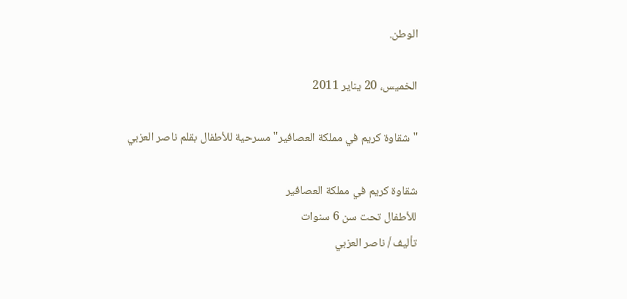الوطن.

الخميس، 20 يناير 2011

"شقاوة كريم في مملكة العصافير" مسرحية للأطفال بقلم ناصر العزبي

شقاوة كريم في مملكة العصافير
للأطفال تحت سن 6 سنوات
تأليف / ناصر العزبي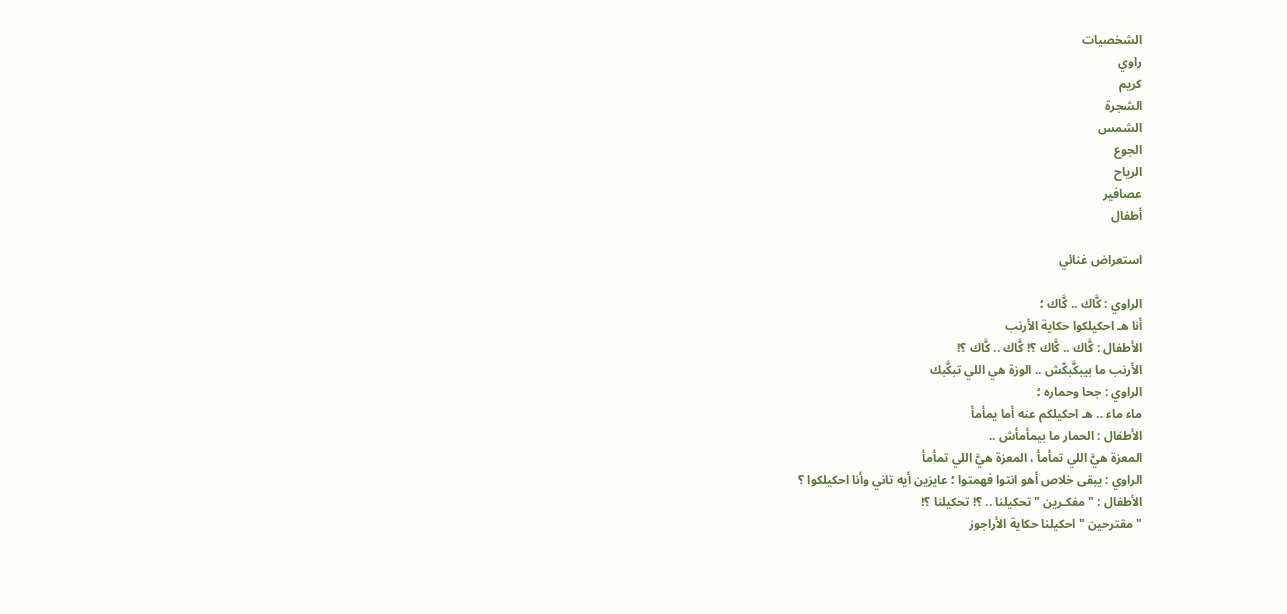الشخصيات
راوي
كريم
الشجرة
الشمس
الجوع
الرياح
عصافير
أطفال

استعراض غنائي

الراوي : كَّاك .. كَّاك ؛
أنا هـ احكيلكوا حكاية الأرنب
الأطفال : كَّاك .. كَّاك ؟! كَّاك .. كَّاك ؟!
الأرنب ما بيبكَّبكّش .. الوزة هي اللي تبكَّبك
الراوي : جحا وحماره ؛
ماء ماء .. هـ احكيلكم عنه أما يمأمأ
الأطفال : الحمار ما بيمأمأش ..
المعزة هيَّ اللي تمأمأ ، المعزة هيَّ اللي تمأمأ
الراوي : يبقى خلاص أهو انتوا فهمتوا ؛ عايزين أيه تاني وأنا احكيلكوا ؟
الأطفال : " مفكـرين " تحكيلنا .. ؟! تحكيلنا ؟!
" مقترحين " احكيلنا حكاية الأراجوز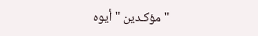" مؤكـدين " أيوه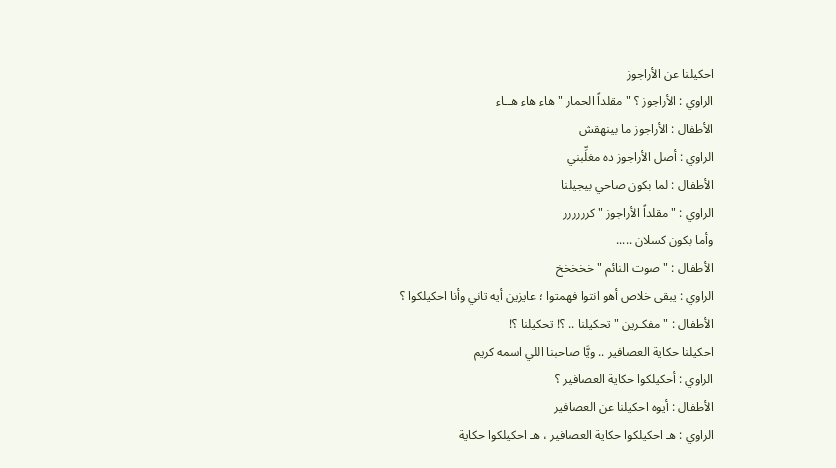احكيلنا عن الأراجوز
الراوي : الأراجوز ؟ " مقلداً الحمار " هاء هاء هــاء
الأطفال : الأراجوز ما بينهقش
الراوي : أصل الأراجوز ده مغلِّبني
الأطفال : لما بكون صاحي بيجيلنا
الراوي : " مقلداً الأراجوز " كرررررر
وأما بكون كسلان .....
الأطفال : " صوت النائم " خخخخخ
الراوي : يبقى خلاص أهو انتوا فهمتوا ؛ عايزين أيه تاني وأنا احكيلكوا ؟
الأطفال : " مفكـرين " تحكيلنا .. ؟! تحكيلنا ؟!
احكيلنا حكاية العصافير .. ويَّا صاحبنا اللي اسمه كريم
الراوي : أحكيلكوا حكاية العصافير ؟
الأطفال : أيوه احكيلنا عن العصافير
الراوي : هـ احكيلكوا حكاية العصافير ، هـ احكيلكوا حكاية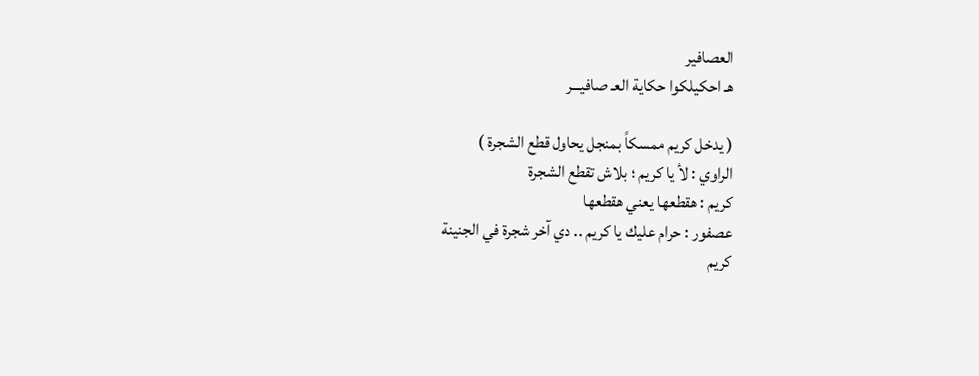العصافير
هـ احكيلكوا حكاية العـ صافيـــر

( يدخل كريم ممسكاً بمنجل يحاول قطع الشجرة )
الراوي : لأ يا كريم ؛ بلاش تقطع الشجرة
كريم : هقطعها يعني هقطعها
عصفور : حرام عليك يا كريم .. دي آخر شجرة في الجنينة
كريم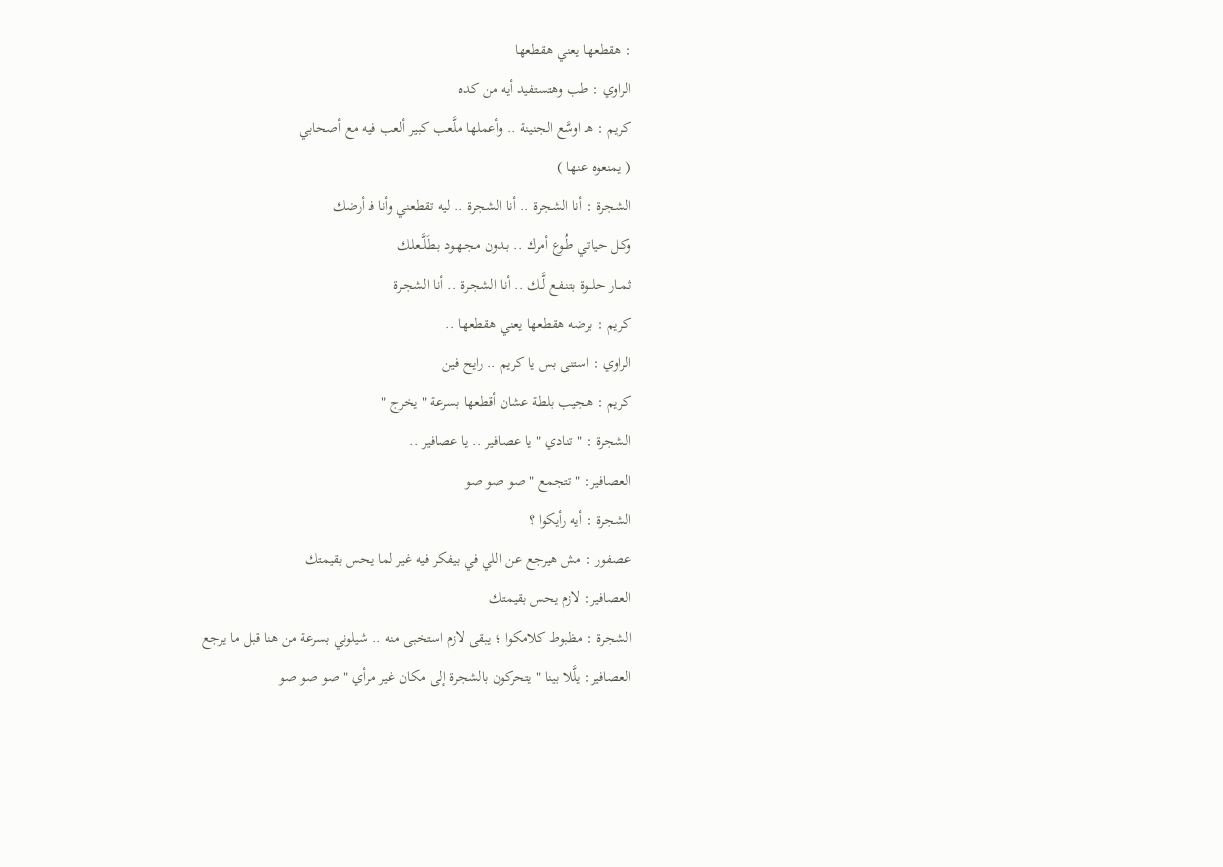: هقطعها يعني هقطعها
الراوي : طب وهتستفيد أيه من كده
كريم : هـ اوسَّع الجنينة .. وأعملها ملَّعب كبير ألعب فيه مع أصحابي
( يمنعوه عنها )
الشجرة : أنا الشجرة .. أنا الشجرة .. ليه تقطعني وأنا فـ أرضك
وكـل حياتي طُـوع أمرك .. بـدون مـجـهـود بـطَلَّـعلـك
ثمــار حلــوة بتنـفـع لَّـك .. أنا الشجـرة .. أنا الشجـرة
كريم : برضه هقطعها يعني هقطعها ..
الراوي : استنى بس يا كريم .. رايح فين
كريم : هجيب بلطة عشان أقطعها بسرعة " يخرج "
الشجرة : " تنادي " يا عصافير .. يا عصافير ..
العصافير: " تتجمع " صو صو صو
الشجرة : أيه رأيكوا ؟
عصفور : مش هيرجع عن اللي في بيفكر فيه غير لما يحس بقيمتك
العصافير: لازم يحس بقيمتك
الشجرة : مظبوط كلامكوا ؛ يبقى لازم استخبى منه .. شيلوني بسرعة من هنا قبل ما يرجع
العصافير: يلَّلا بينا " يتحركون بالشجرة إلى مكان غير مرأي " صو صو صو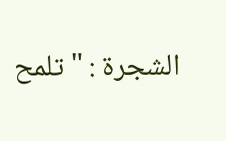الشجرة : " تلمح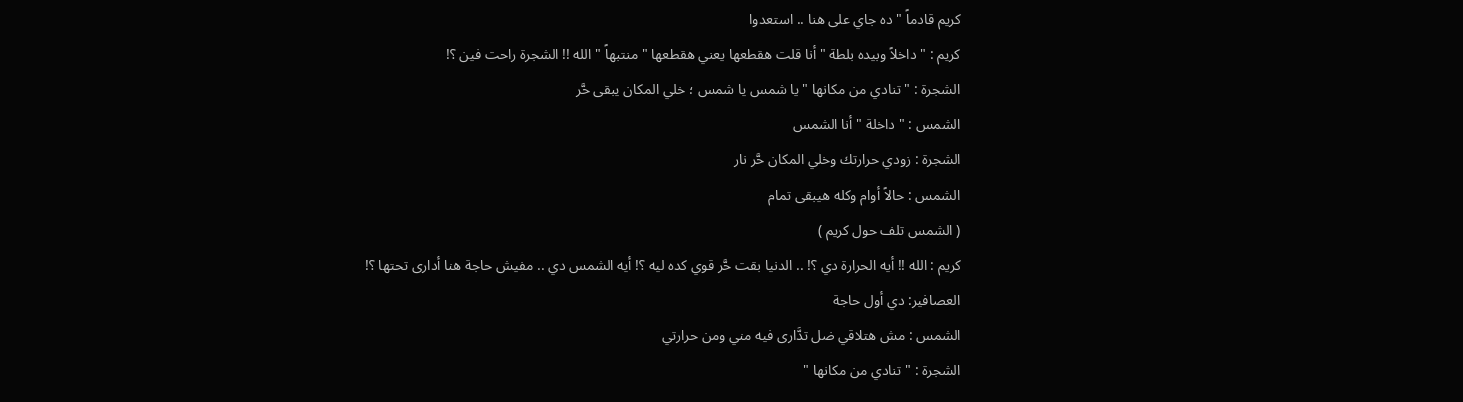كريم قادماً " ده جاي على هنا .. استعدوا
كريم : " داخلاً وبيده بلطة " أنا قلت هقطعها يعني هقطعها " منتبهاً " الله !! الشجرة راحت فين ؟!
الشجرة : " تنادي من مكانها " يا شمس يا شمس ؛ خلي المكان يبقى حَّر
الشمس : " داخلة " أنا الشمس
الشجرة : زودي حرارتك وخلي المكان حَّر نار
الشمس : حالاً أوام وكله هيبقى تمام
( الشمس تلف حول كريم )
كريم : الله !! أيه الحرارة دي ؟! .. الدنيا بقت حَّر قوي كده ليه ؟! أيه الشمس دي .. مفيش حاجة هنا أدارى تحتها ؟!
العصافير: دي أول حاجة
الشمس : مش هتلاقي ضل تدَّارى فيه مني ومن حرارتي
الشجرة : " تنادي من مكانها "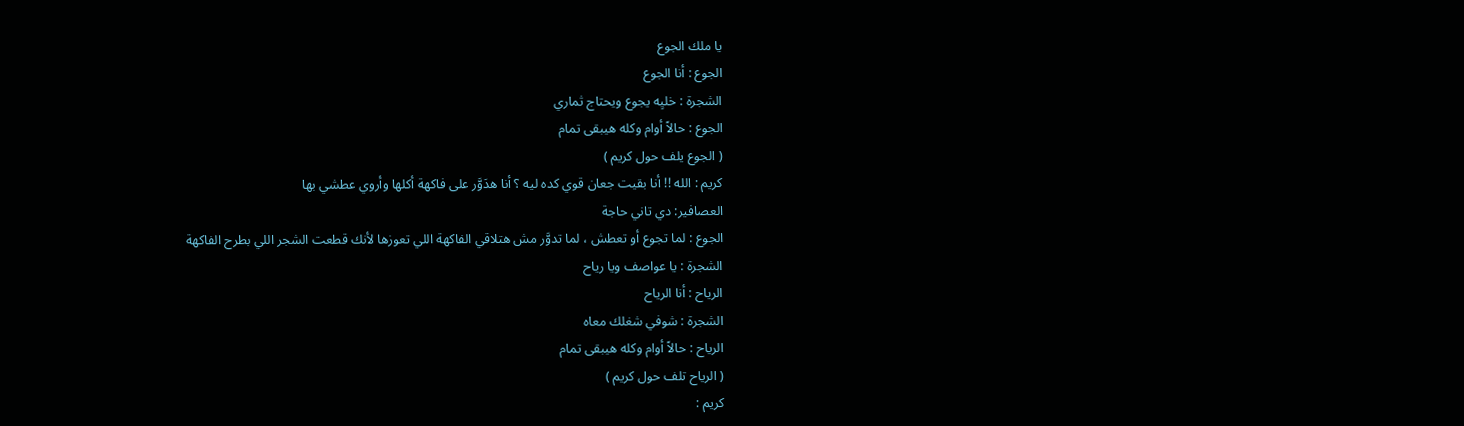يا ملك الجوع
الجوع : أنا الجوع
الشجرة : خليِه يجوع ويحتاج ثماري
الجوع : حالاً أوام وكله هيبقى تمام
( الجوع يلف حول كريم )
كريم : الله !! أنا بقيت جعان قوي كده ليه ؟ أنا هدَوَّر على فاكهة أكلها وأروي عطشي بها
العصافير: دي تاني حاجة
الجوع : لما تجوع أو تعطش ، لما تدوَّر مش هتلاقي الفاكهة اللي تعوزها لأنك قطعت الشجر اللي بطرح الفاكهة
الشجرة : يا عواصف ويا رياح
الرياح : أنا الرياح
الشجرة : شوفي شغلك معاه
الرياح : حالاً أوام وكله هيبقى تمام
( الرياح تلف حول كريم )
كريم :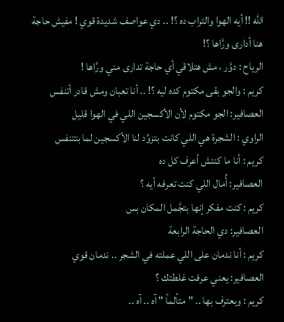الله !! أيه الهوا والتراب ده ؟! .. دي عواصف شديدة قوي ! مفيش حاجة هنا أدارى ورَّاها ؟!
الرياح : دوَّر ، مش هتلاقي أي حاجة تدارى مني ورَّاها !
كريم : والجو بقى مكتوم كده ليه ؟! .. أنا تعبان ومش قادر أتنفس
العصافير: الجو مكتوم لأن الأكسجين اللي في الهوا قليل
الراوي : الشجرة هي اللي كانت بتزوِّد لنا الأكسجين لما بتتنفس
كريم : أنا ما كنتش أعرف كل ده
العصافير: أُمال اللي كنت تعرفه أيه ؟
كريم : كنت مفكر إنها بتجَّمل المكان بس
العصافير: دي الحاجة الرابعة
كريم : أنا ندمان على اللي عملته في الشجر .. ندمان قوي
العصافير: يعني عرفت غلطتك ؟
كريم : وبعترف بها .. " متألماً " آه .. آه ..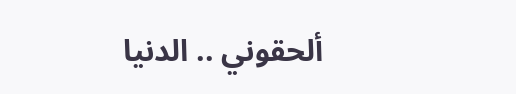ألحقوني .. الدنيا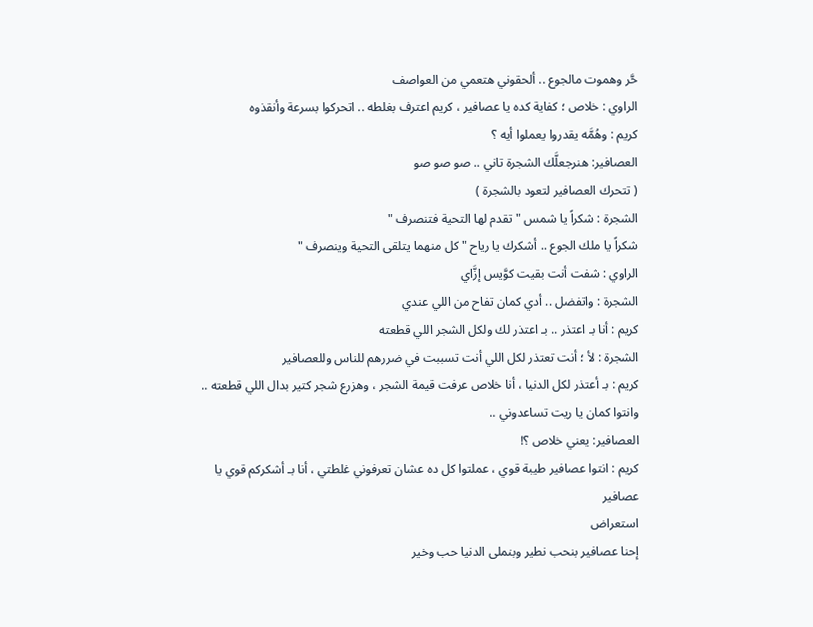حَّر وهموت مالجوع .. ألحقوني هتعمي من العواصف
الراوي : خلاص ؛ كفاية كده يا عصافير ، كريم اعترف بغلطه .. اتحركوا بسرعة وأنقذوه
كريم : وهُمَّه يقدروا يعملوا أيه ؟
العصافير: هنرجعلَّك الشجرة تاني .. صو صو صو
( تتحرك العصافير لتعود بالشجرة )
الشجرة : شكراً يا شمس " تقدم لها التحية فتنصرف "
شكراً يا ملك الجوع .. أشكرك يا رياح " كل منهما يتلقى التحية وينصرف "
الراوي : شفت أنت بقيت كوَّيس إزَّاي
الشجرة : واتفضل .. أدي كمان تفاح من اللي عندي
كريم : أنا بـ اعتذر .. بـ اعتذر لك ولكل الشجر اللي قطعته
الشجرة : لأ ؛ أنت تعتذر لكل اللي أنت تسببت في ضررهم للناس وللعصافير
كريم : بـ أعتذر لكل الدنيا ، أنا خلاص عرفت قيمة الشجر ، وهزرع شجر كتير بدال اللي قطعته .. وانتوا كمان يا ريت تساعدوني ..
العصافير: يعني خلاص ؟!
كريم : انتوا عصافير طيبة قوي ، عملتوا كل ده عشان تعرفوني غلطتي ، أنا بـ أشكركم قوي يا عصافير
استعراض
إحنا عصافير بنحب نطير وبنملى الدنيا حب وخير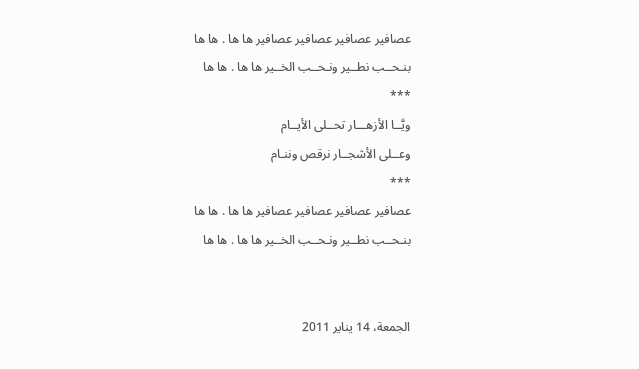عصافير عصافير عصافير عصافير ها ها . ها ها
بنـحــب نطــير ونـحــب الخــير ها ها . ها ها
***
ويَّــا الأزهـــار تحــلى الأيــام
وعــلى الأشجــار نرقص وننـام
***
عصافير عصافير عصافير عصافير ها ها . ها ها
بنـحــب نطــير ونـحــب الخــير ها ها . ها ها


الجمعة، 14 يناير 2011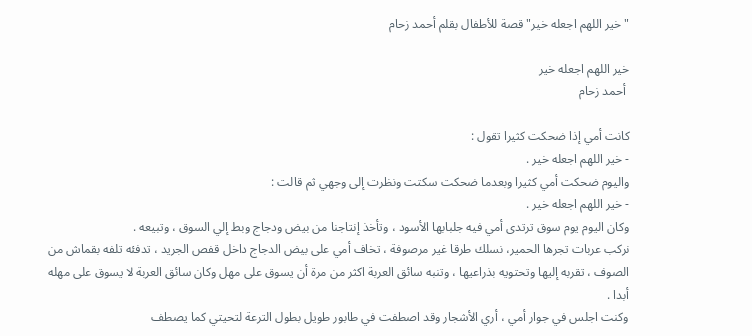"خير اللهم اجعله خير" قصة للأطفال بقلم أحمد زحام

خير اللهم اجعله خير
 أحمد زحام

كانت أمي إذا ضحكت كثيرا تقول :
- خير اللهم اجعله خير .
واليوم ضحكت أمي كثيرا وبعدما ضحكت سكتت ونظرت إلى وجهي ثم قالت :
- خير اللهم اجعله خير .
وكان اليوم يوم سوق ترتدى أمي فيه جلبابها الأسود ، وتأخذ إنتاجنا من بيض ودجاج وبط إلي السوق ، وتبيعه .
نركب عربات تجرها الحمير، نسلك طرقا غير مرصوفة ، تخاف أمي على بيض الدجاج داخل قفص الجريد ، تدفئه تلفه بقماش من الصوف ، تقربه إليها وتحتويه بذراعيها ، وتنبه سائق العربة اكثر من مرة أن يسوق على مهل وكان سائق العربة لا يسوق على مهله أبدا .
وكنت اجلس في جوار أمي ، أري الأشجار وقد اصطفت في طابور طويل بطول الترعة لتحيتي كما يصطف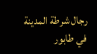رجال شرطة المدينة في طابور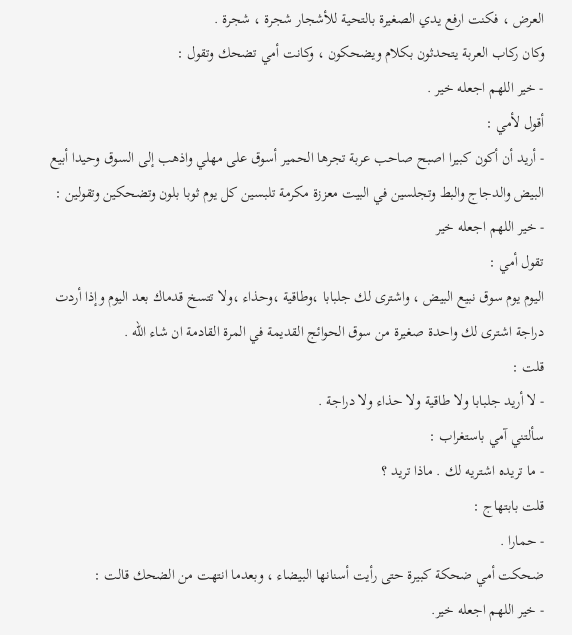العرض ، فكنت ارفع يدي الصغيرة بالتحية للأشجار شجرة ، شجرة .
وكان ركاب العربة يتحدثون بكلام ويضحكون ، وكانت أمي تضحك وتقول :
- خير اللهم اجعله خير .
أقول لأمي :
- أريد أن أكون كبيرا اصبح صاحب عربة تجرها الحمير أسوق على مهلي واذهب إلى السوق وحيدا أبيع البيض والدجاج والبط وتجلسين في البيت معززة مكرمة تلبسين كل يوم ثوبا بلون وتضحكين وتقولين :
- خير اللهم اجعله خير
تقول أمي :
اليوم يوم سوق نبيع البيض ، واشترى لك جلبابا ،وطاقية ،وحذاء ،ولا تتسخ قدماك بعد اليوم وإذا أردت دراجة اشترى لك واحدة صغيرة من سوق الحوائج القديمة في المرة القادمة ان شاء الله .
قلت :
- لا أريد جلبابا ولا طاقية ولا حذاء ولا دراجة .
سألتني آمي باستغراب :
- ما تريده اشتريه لك . ماذا تريد ؟
قلت بابتهاج :
- حمارا .
ضحكت أمي ضحكة كبيرة حتى رأيت أسنانها البيضاء ، وبعدما انتهت من الضحك قالت :
- خير اللهم اجعله خير.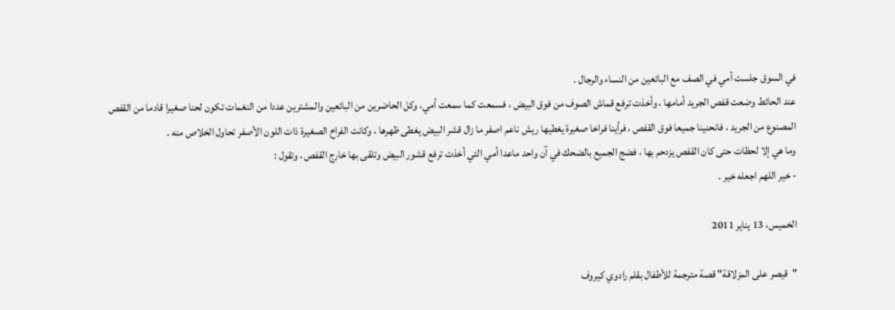في السوق جلست أمي في الصف مع البائعين من النساء والرجال .
عند الحائط وضعت قفص الجريد أمامها ، وأخذت ترفع قماش الصوف من فوق البيض ، فسمعت كما سمعت أمي، وكل الحاضرين من البائعين والمشترين عددا من النغمات تكون لحنا صغيرا قادما من القفص المصنوع من الجريد ، فانحنينا جميعا فوق القفص ، فرأينا فراخا صغيرة يغطيها ريش ناعم اصفر ما زال قشر البيض يغطى ظهرها ، وكانت الفراخ الصغيرة ذات اللون الأصفر تحاول الخلاص منه .
وما هي إلا لحظات حتى كان القفص يزدحم بها ، فضج الجميع بالضحك في آن واحد ماعدا أمي التي أخذت ترفع قشور البيض وتلقى بها خارج القفص ، وتقول :
- خير اللهم اجعله خير .

الخميس، 13 يناير 2011

"قيصر على المزلاقة" قصة مترجمة للأطفال بقلم رادوي كيروف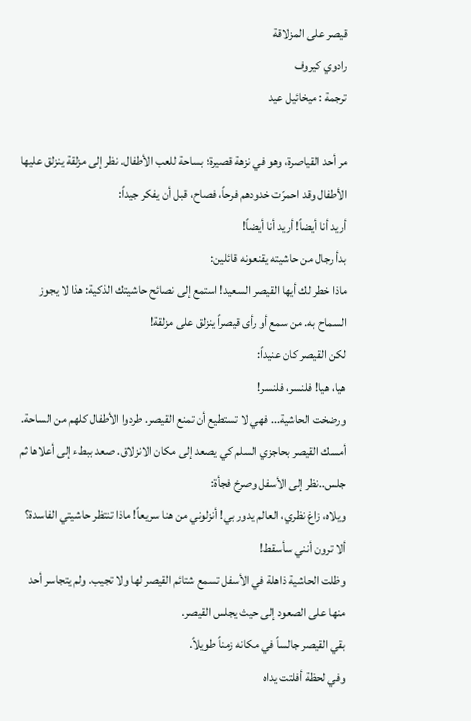قيصر على المزلاقة
رادوي كيروف
ترجمة : ميخائيل عيد

مر أحد القياصرة، وهو في نزهة قصيرة؛ بساحة للعب الأطفال. نظر إلى مزلقة ينزلق عليها الأطفال وقد احمرّت خدودهم فرحاً، فصاح، قبل أن يفكر جيداً:
أريد أنا أيضاً! أريد أنا أيضاً!
بدأ رجال من حاشيته يقنعونه قائلين:
ماذا خطر لك أيها القيصر السعيد! استمع إلى نصائح حاشيتك الذكية: هذا لا يجوز السماح به. من سمع أو رأى قيصراً ينزلق على مزلقة!
لكن القيصر كان عنيداً:
هيا، هيا! فلنسر، فلنسر!
ورضخت الحاشية... فهي لا تستطيع أن تمنع القيصر. طردوا الأطفال كلهم من الساحة.
أمسك القيصر بحاجزي السلم كي يصعد إلى مكان الانزلاق. صعد ببطء إلى أعلاها ثم جلس..نظر إلى الأسفل وصرخ فجأة:
ويلاه، زاغ نظري، العالم يدور بي! أنزلوني من هنا سريعاً! ماذا تنتظر حاشيتي الفاسدة؟ ألا ترون أنني سأسقط!
وظلت الحاشية ذاهلة في الأسفل تسمع شتائم القيصر لها ولا تجيب. ولم يتجاسر أحد منها على الصعود إلى حيث يجلس القيصر.
بقي القيصر جالساً في مكانه زمناً طويلاً.
وفي لحظة أفلتت يداه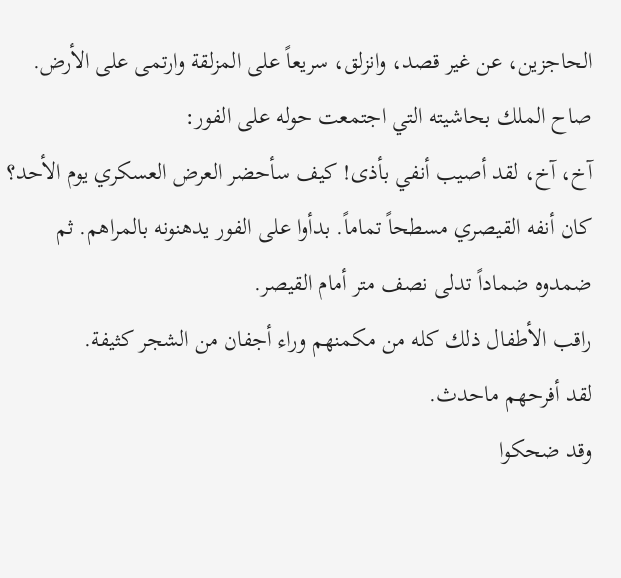الحاجزين، عن غير قصد، وانزلق، سريعاً على المزلقة وارتمى على الأرض.
صاح الملك بحاشيته التي اجتمعت حوله على الفور:
آخ، آخ، لقد أصيب أنفي بأذى! كيف سأحضر العرض العسكري يوم الأحد؟
كان أنفه القيصري مسطحاً تماماً. بدأوا على الفور يدهنونه بالمراهم. ثم ضمدوه ضماداً تدلى نصف متر أمام القيصر.
راقب الأطفال ذلك كله من مكمنهم وراء أجفان من الشجر كثيفة.
لقد أفرحهم ماحدث.
وقد ضحكوا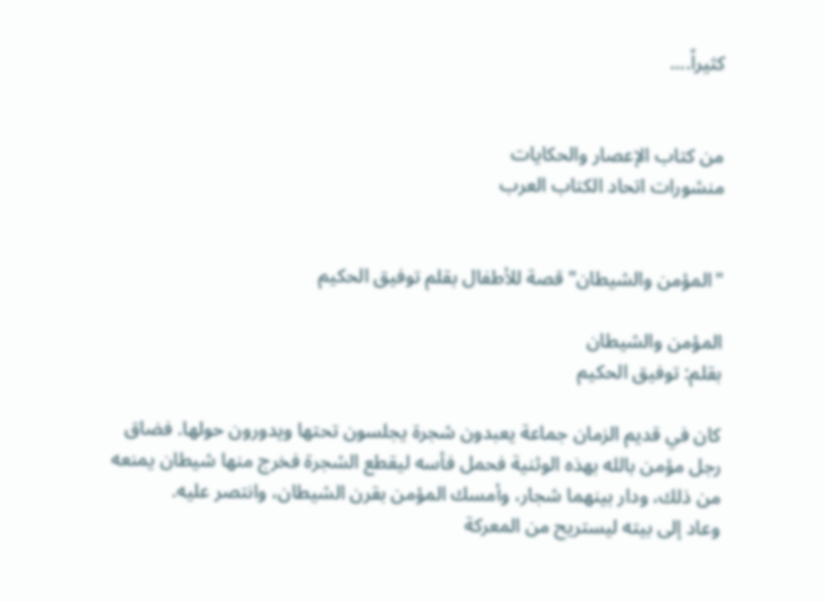كثيراً....


من كتاب الإعصار والحكايات
منشورات اتحاد الكتاب العرب


"المؤمن والشيطان" قصة للأطفال بقلم توفيق الحكيم

المؤمن والشيطان
بقلم: توفيق الحكيم

كان في قديم الزمان جماعة يعبدون شجرة يجلسون تحتها ويدورون حولها. فضاق رجل مؤمن بالله بهذه الوثنية فحمل فأسه ليقطع الشجرة فخرج منها شيطان يمنعه من ذلك، ودار بينهما شجار، وأمسك المؤمن بقرن الشيطان، وانتصر عليه.
وعاد إلى بيته ليستريح من المعركة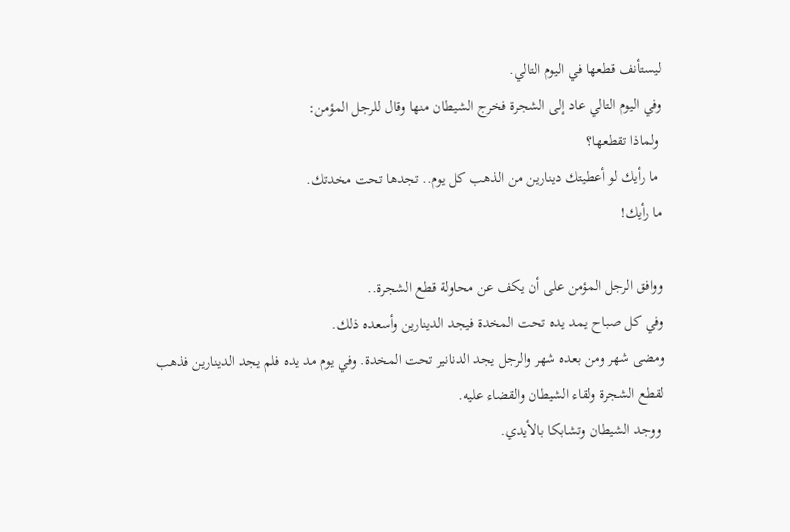ليستأنف قطعها في اليوم التالي.
وفي اليوم التالي عاد إلى الشجرة فخرج الشيطان منها وقال للرجل المؤمن:
 ولماذا تقطعها؟
 ما رأيك لو أعطيتك دينارين من الذهب كل يوم.. تجدها تحت مخدتك.
ما رأيك!

ووافق الرجل المؤمن على أن يكف عن محاولة قطع الشجرة..
وفي كل صباح يمد يده تحت المخدة فيجد الدينارين وأسعده ذلك.
ومضى شهر ومن بعده شهر والرجل يجد الدنانير تحت المخدة. وفي يوم مد يده فلم يجد الدينارين فذهب لقطع الشجرة ولقاء الشيطان والقضاء عليه.
 ووجد الشيطان وتشابكا بالأيدي.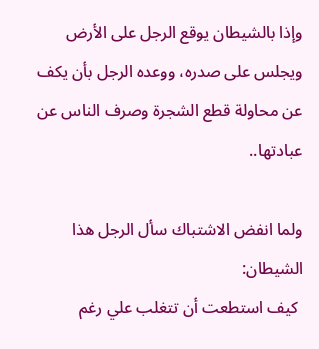وإذا بالشيطان يوقع الرجل على الأرض ويجلس على صدره، ووعده الرجل بأن يكف عن محاولة قطع الشجرة وصرف الناس عن عبادتها..

ولما انفض الاشتباك سأل الرجل هذا الشيطان:
 كيف استطعت أن تتغلب علي رغم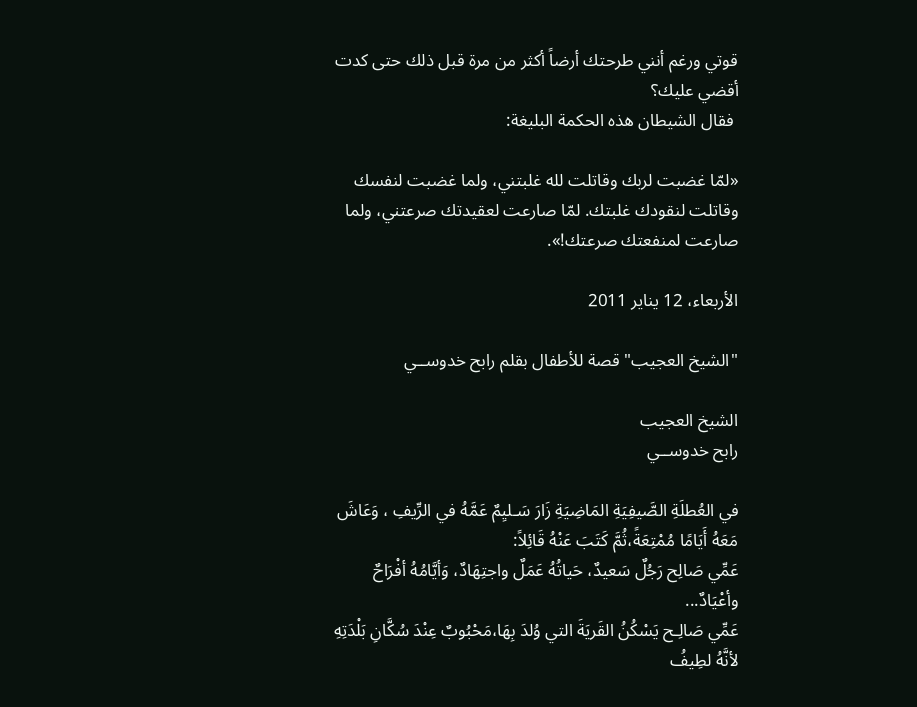قوتي ورغم أنني طرحتك أرضاً أكثر من مرة قبل ذلك حتى كدت أقضي عليك؟
 فقال الشيطان هذه الحكمة البليغة:

«لمّا غضبت لربك وقاتلت لله غلبتني، ولما غضبت لنفسك وقاتلت لنقودك غلبتك. لمّا صارعت لعقيدتك صرعتني، ولما صارعت لمنفعتك صرعتك!».

الأربعاء، 12 يناير 2011

"الشيخ العجيب" قصة للأطفال بقلم رابح خدوســي

الشيخ العجيب
رابح خدوســي

في العُطلَةِ الصَّيفِيَةِ المَاضِيَةِ زَارَ سَـليِمٌ عَمَّهُ في الرِّيفِ ، وَعَاشَ مَعَهُ أَيَامًا مُمْتِعَةً،ثُمَّ كَتَبَ عَنْهُ قَائِلاً:
عَمِّي صَالِح رَجُلٌ سَعيدٌ، حَياتُهُ عَمَلٌ واجتِهَادٌ، وَأيَّامُهُ أفْرَاحٌ وأعْيَادٌ...
عَمِّي صَالِـح يَسْكُنُ القَريَةَ التي وُلدَ بِهَا،مَحْبُوبٌ عِنْدَ سُكَّانِ بَلْدَتِهِ لأنَّهُ لطِيفُ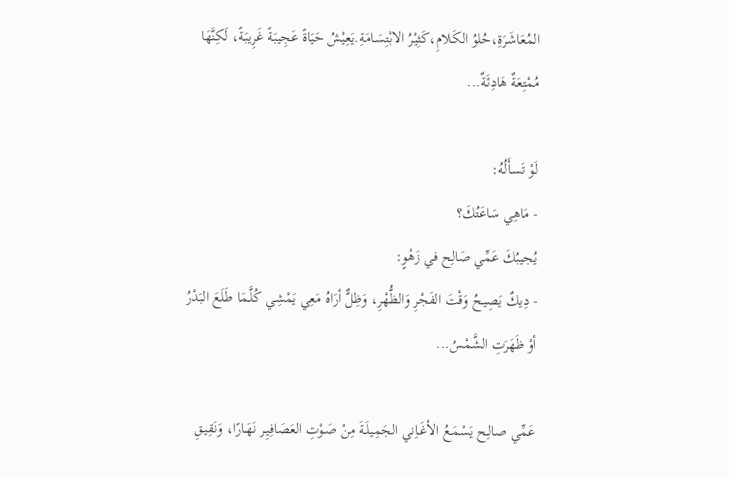المُعَاشَرَةِ،حُلوُ الكَـلامِ،كَثِيْـرُ الابْتِسَـامَةِ.يَعِيْشُ حَيَاةً عَجِيبَةً غَرِيبَةً، لَكِنَّهَا مُمْتِعَةٌ هَادِئَةٌ...

لَوْ تَسأَلُهُ:
- مَاهِي سَاعَتُكَ؟
يُجيبُكَ عَمِّي صَالِح في زَهْوٍ:
- دِيكٌ يَصِيـحُ وَقْتَ الفَجْرِ وَالظُّهْرِ، وَظِلٌّ أرَاهُ مَعِي يَمْشِي كُلَّـمَا طَلَعَ البَدْرُ أوْ ظَهَرَتِ الشَّمْسُ...

عَمِّي صالِـح يَسْمَـعُ الأغَـاِني الجَمِيلَـةَ مِنْ صَـوْتِ العَصَافِيِـر نَهَـارًا، وَنَقِيـقِ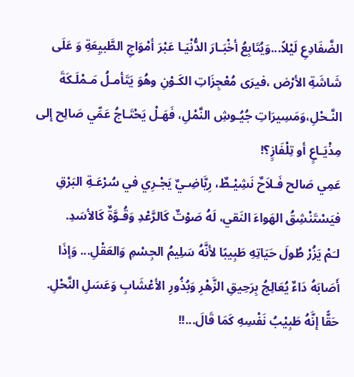الضَّفَادِعِ لَيْلاً...وَيُتَابِعُ أخْبَـارَ الدُّنْيَـا عَبْرَ أمْوَاجِ الطَّبيِعَةِ وَ عَلَى شَاشَةِ الأرْض ،فيرَى مُعْجِزَاتِ الكَـوْنِ وهُوَ يَتَأمـلُ مَـمْلَـكَةَ النَّـحْلِ،وَمَسِيرَاتِ جُيُـوشِ النَّمْلِ، فَهَـلْ يَحْتَـاجُ عَمِّي صَالِح إلى مِذْيَـاعٍ أو تِلْفَازٍ؟!
عَمِي صَالح فَـلاَحٌ نَشِيْـطٌ، رِيَّاضِـيٌ يَجْـرِي في سُرْعَـةِ البَرْقِ فيَسْتَنْشِقُ الهَواءَ النَقي، لَهُ صَوْتٌ كَالرَّعْدِ وَقُـوَّةٌ كَالأسَدِ.
لـَمْ يَزُرْ طُولَ حَيَاتِهِ طَبِيبًا لأنَّهُ سَلِيمُ الجِسْمِ وَالعَقْلِ... وَإذَا أَصَابَهُ دَاءٌ يُعَالِجُ بِرَحِيقِ الزَّهْرِ وَبُذُورِ الأعْشَابِ وَعَسَلِ النَّحْلِ.
حَقًّا إنَّهُ طَبِيْبُ نَفْسِهِ كَمَا قَالَ...!!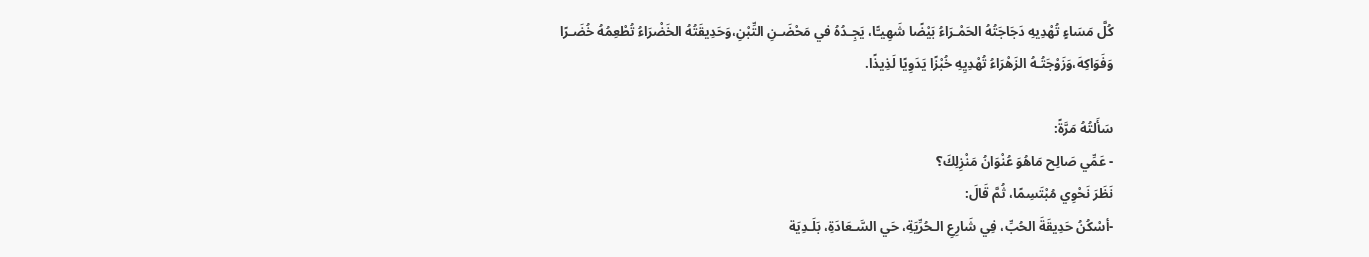كُلَّ مَسَاءٍ تُهْدِيهِ دَجَاجَتُهُ الحَمْـرَاءُ بَيْضًا شَهِيـًّا، يَجِـدُهُ في مَحْضَـنِ التِّبْنِ،وَحَدِيقَتُهُ الخَضْرَاءُ تُطْعِمُهُ خُضَـرًا وَفَوَاكِهَ،وَزَوْجَتُـهُ الزَهْرَاءُ تُهْدِيِهِ خُبْزًا يَدَوِيًا لَذِيذًا.

سَأَلتُهُ مَرَّةً:
- عَمِّي صَالِح مَاهُوَ عُنْوَانُ مَنْزِلِكَ؟
نَظَرَ نَحْوِي مُبْتَسِمًا، ثُمَّ قَالَ:
-أسْكُنُ حَدِيقَةَ الحُبِّ، فِي شَارِعِ الـحُرِّيَةِ، حَي السَّـعَادَةِ، بَلَـدِيَة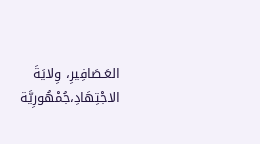العَـصَافِيرِ، وِلايَةَ الاجْتِهَادِ،جُمْهُورِيَّة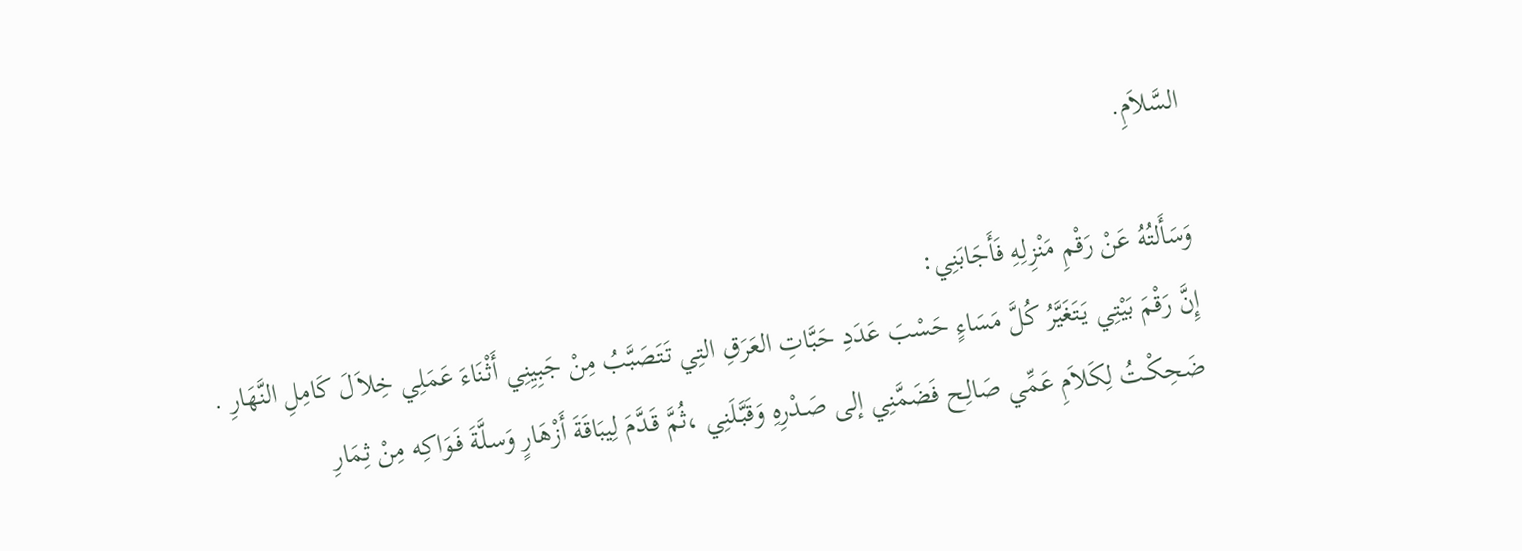السَّلاَمِ.

وَسَأَلتُهُ عَنْ رَقْمِ مَنْزِلِهِ فَأَجَابَنِي:
إِنَّ رَقْمَ بَيْتِي يَتَغَيَّرُ كُلَّ مَسَاءٍ حَسْبَ عَدَدِ حَبَّاتِ العَرَقِ التِي تَتَصَبَّبُ مِنْ جَبِيِنِي أَثْنَاءَ عَمَلِي خِلاَلَ كَامِلِ النَّهَارِ .
ضَحِكْـتُ لِكَلاَمِ عَمِّي صَالِـح فَضَمَّنِي إلى صَـدْرِهِ وَقَبَّـلَنِي ،ثُمَّ قَـدَّمَ لِيبَاقَةَ أَزْهَارٍ وَسـلَّةَ فَـوَاكِه مِنْ ثِمَارِ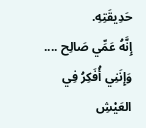حَدِيقَتِهِ.
إِنَّهُ عَمِّي صَالِح .... وَإِنَنِي أُفَكِرُ فِي العَيْشِ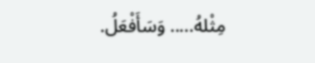مِثْلهُ..... وَسَأَفْعَلُ.